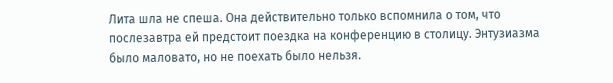Лита шла не спеша. Она действительно только вспомнила о том, что послезавтра ей предстоит поездка на конференцию в столицу. Энтузиазма было маловато, но не поехать было нельзя.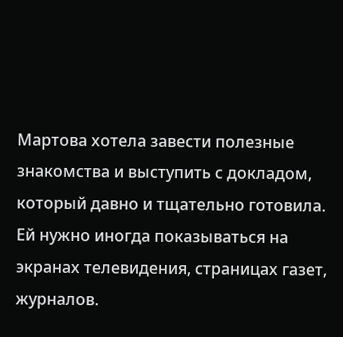Мартова хотела завести полезные знакомства и выступить с докладом, который давно и тщательно готовила. Ей нужно иногда показываться на экранах телевидения, страницах газет, журналов.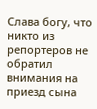Слава богу, что никто из репортеров не обратил внимания на приезд сына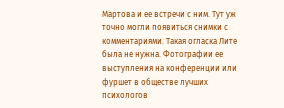Мартова и ее встречи с ним. Тут уж точно могли появиться снимки с комментариями. Такая огласка Лите была не нужна. Фотографии ее выступления на конференции или фуршет в обществе лучших психологов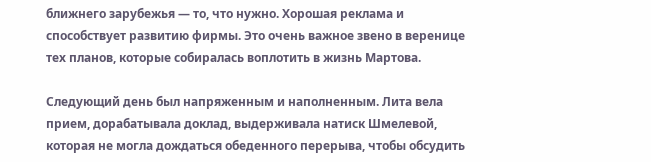ближнего зарубежья — то, что нужно. Хорошая реклама и способствует развитию фирмы. Это очень важное звено в веренице тех планов, которые собиралась воплотить в жизнь Мартова.

Следующий день был напряженным и наполненным. Лита вела прием, дорабатывала доклад, выдерживала натиск Шмелевой, которая не могла дождаться обеденного перерыва, чтобы обсудить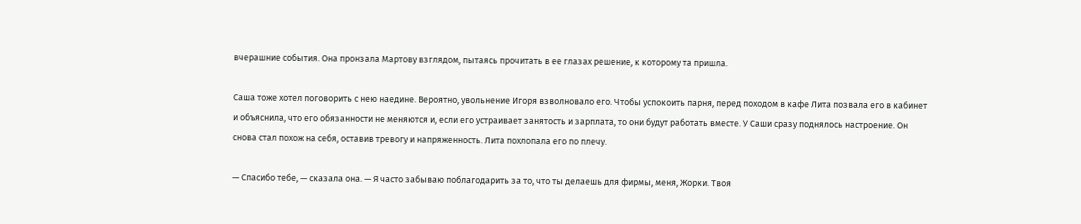вчерашние события. Она пронзала Мартову взглядом, пытаясь прочитать в ее глазах решение, к которому та пришла.

Саша тоже хотел поговорить с нею наедине. Вероятно, увольнение Игоря взволновало его. Чтобы успокоить парня, перед походом в кафе Лита позвала его в кабинет и объяснила, что его обязанности не меняются и, если его устраивает занятость и зарплата, то они будут работать вместе. У Саши сразу поднялось настроение. Он снова стал похож на себя, оставив тревогу и напряженность. Лита похлопала его по плечу.

— Спасибо тебе, — сказала она. — Я часто забываю поблагодарить за то, что ты делаешь для фирмы, меня, Жорки. Твоя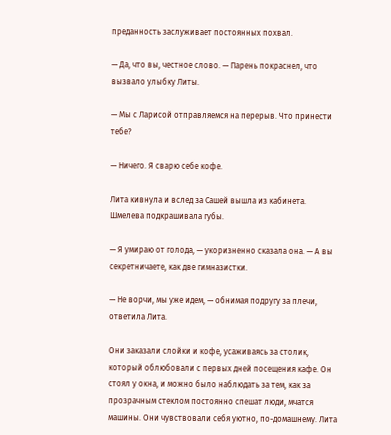преданность заслуживает постоянных похвал.

— Да, что вы, честное слово. — Парень покраснел, что вызвало улыбку Литы.

— Мы с Ларисой отправляемся на перерыв. Что принести тебе?

— Ничего. Я сварю себе кофе.

Лита кивнула и вслед за Сашей вышла из кабинета. Шмелева подкрашивала губы.

— Я умираю от голода, — укоризненно сказала она. — А вы секретничаете, как две гимназистки.

— Не ворчи, мы уже идем, — обнимая подругу за плечи, ответила Лита.

Они заказали слойки и кофе, усаживаясь за столик, который облюбовали с первых дней посещения кафе. Он стоял у окна, и можно было наблюдать за тем, как за прозрачным стеклом постоянно спешат люди, мчатся машины. Они чувствовали себя уютно, по-домашнему. Лита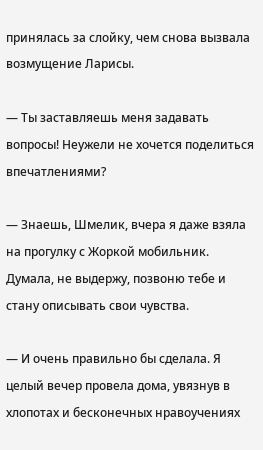принялась за слойку, чем снова вызвала возмущение Ларисы.

— Ты заставляешь меня задавать вопросы! Неужели не хочется поделиться впечатлениями?

— Знаешь, Шмелик, вчера я даже взяла на прогулку с Жоркой мобильник. Думала, не выдержу, позвоню тебе и стану описывать свои чувства.

— И очень правильно бы сделала. Я целый вечер провела дома, увязнув в хлопотах и бесконечных нравоучениях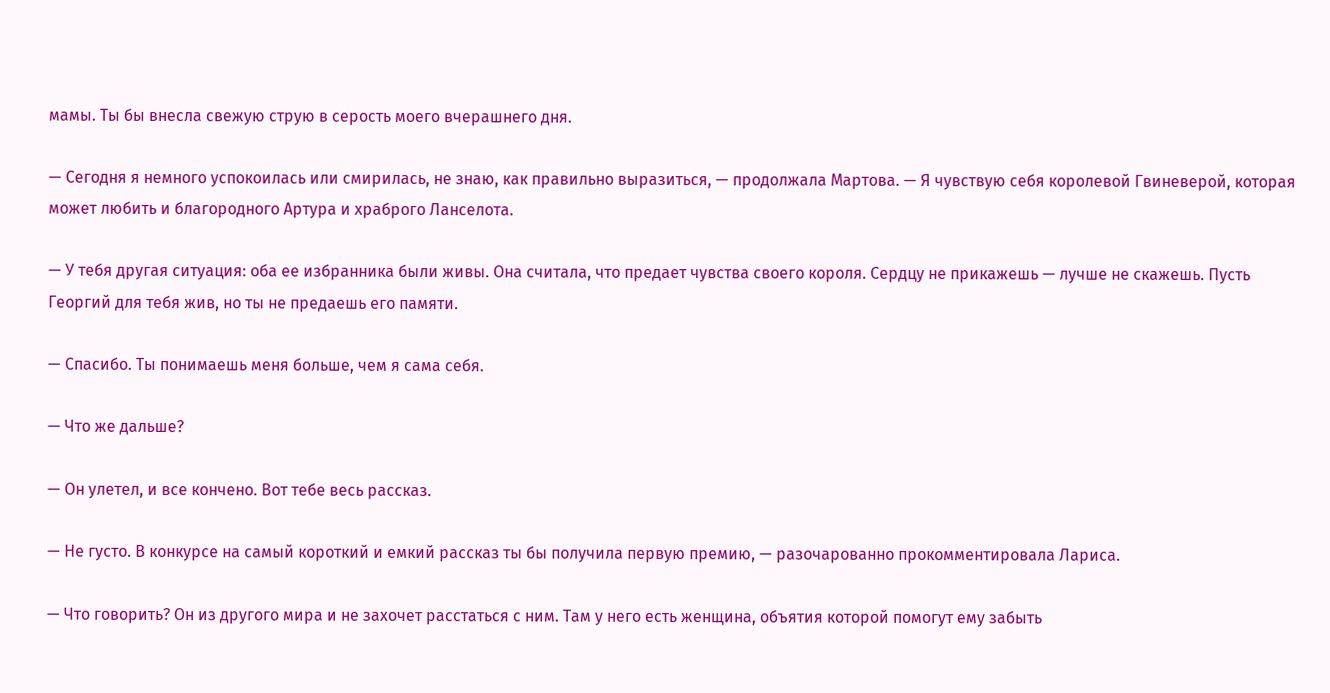мамы. Ты бы внесла свежую струю в серость моего вчерашнего дня.

— Сегодня я немного успокоилась или смирилась, не знаю, как правильно выразиться, — продолжала Мартова. — Я чувствую себя королевой Гвиневерой, которая может любить и благородного Артура и храброго Ланселота.

— У тебя другая ситуация: оба ее избранника были живы. Она считала, что предает чувства своего короля. Сердцу не прикажешь — лучше не скажешь. Пусть Георгий для тебя жив, но ты не предаешь его памяти.

— Спасибо. Ты понимаешь меня больше, чем я сама себя.

— Что же дальше?

— Он улетел, и все кончено. Вот тебе весь рассказ.

— Не густо. В конкурсе на самый короткий и емкий рассказ ты бы получила первую премию, — разочарованно прокомментировала Лариса.

— Что говорить? Он из другого мира и не захочет расстаться с ним. Там у него есть женщина, объятия которой помогут ему забыть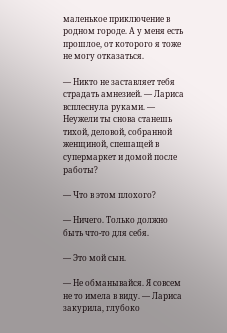маленькое приключение в родном городе. А у меня есть прошлое, от которого я тоже не могу отказаться.

— Никто не заставляет тебя страдать амнезией. — Лариса всплеснула руками. — Неужели ты снова станешь тихой, деловой, собранной женщиной, спешащей в супермаркет и домой после работы?

— Что в этом плохого?

— Ничего. Только должно быть что-то для себя.

— Это мой сын.

— Не обманывайся. Я совсем не то имела в виду. — Лариса закурила, глубоко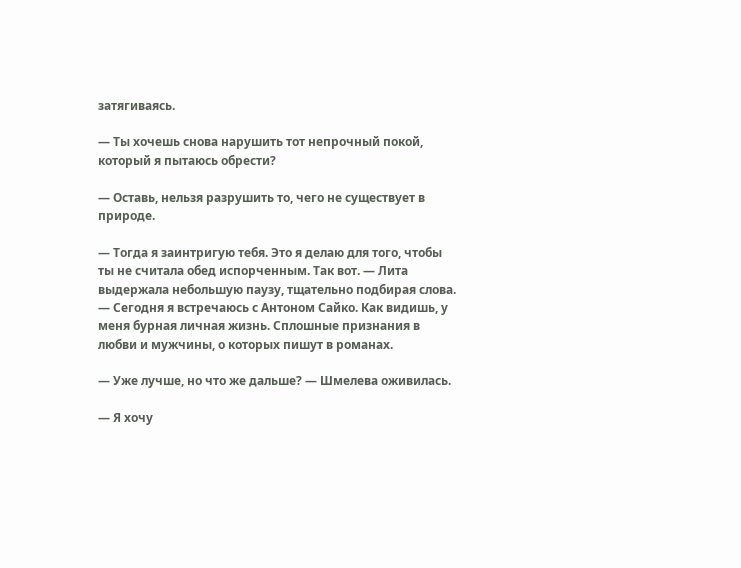затягиваясь.

— Ты хочешь снова нарушить тот непрочный покой, который я пытаюсь обрести?

— Оставь, нельзя разрушить то, чего не существует в природе.

— Тогда я заинтригую тебя. Это я делаю для того, чтобы ты не считала обед испорченным. Так вот. — Лита выдержала небольшую паузу, тщательно подбирая слова. — Сегодня я встречаюсь с Антоном Сайко. Как видишь, у меня бурная личная жизнь. Сплошные признания в любви и мужчины, о которых пишут в романах.

— Уже лучше, но что же дальше? — Шмелева оживилась.

— Я хочу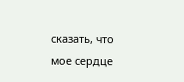сказать, что мое сердце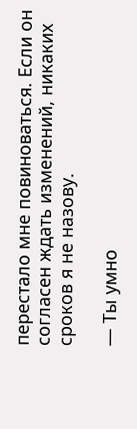перестало мне повиноваться. Если он согласен ждать изменений, никаких сроков я не назову.

— Ты умно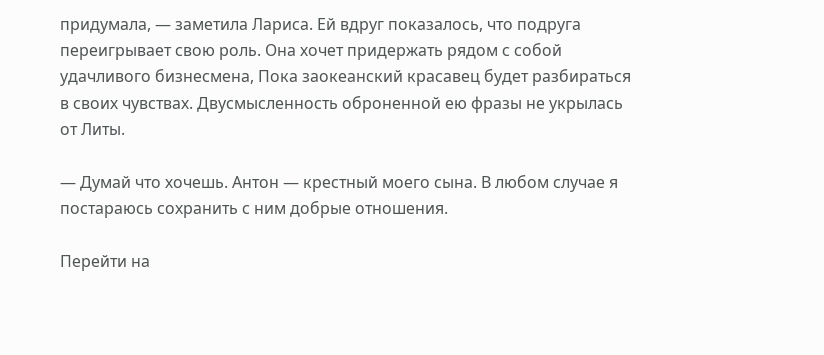придумала, — заметила Лариса. Ей вдруг показалось, что подруга переигрывает свою роль. Она хочет придержать рядом с собой удачливого бизнесмена, Пока заокеанский красавец будет разбираться в своих чувствах. Двусмысленность оброненной ею фразы не укрылась от Литы.

— Думай что хочешь. Антон — крестный моего сына. В любом случае я постараюсь сохранить с ним добрые отношения.

Перейти на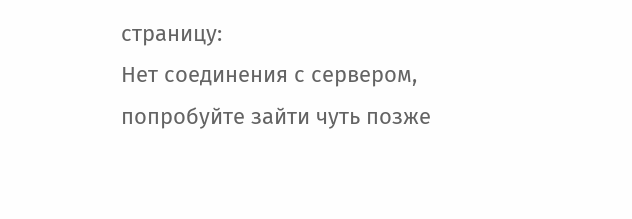страницу:
Нет соединения с сервером, попробуйте зайти чуть позже